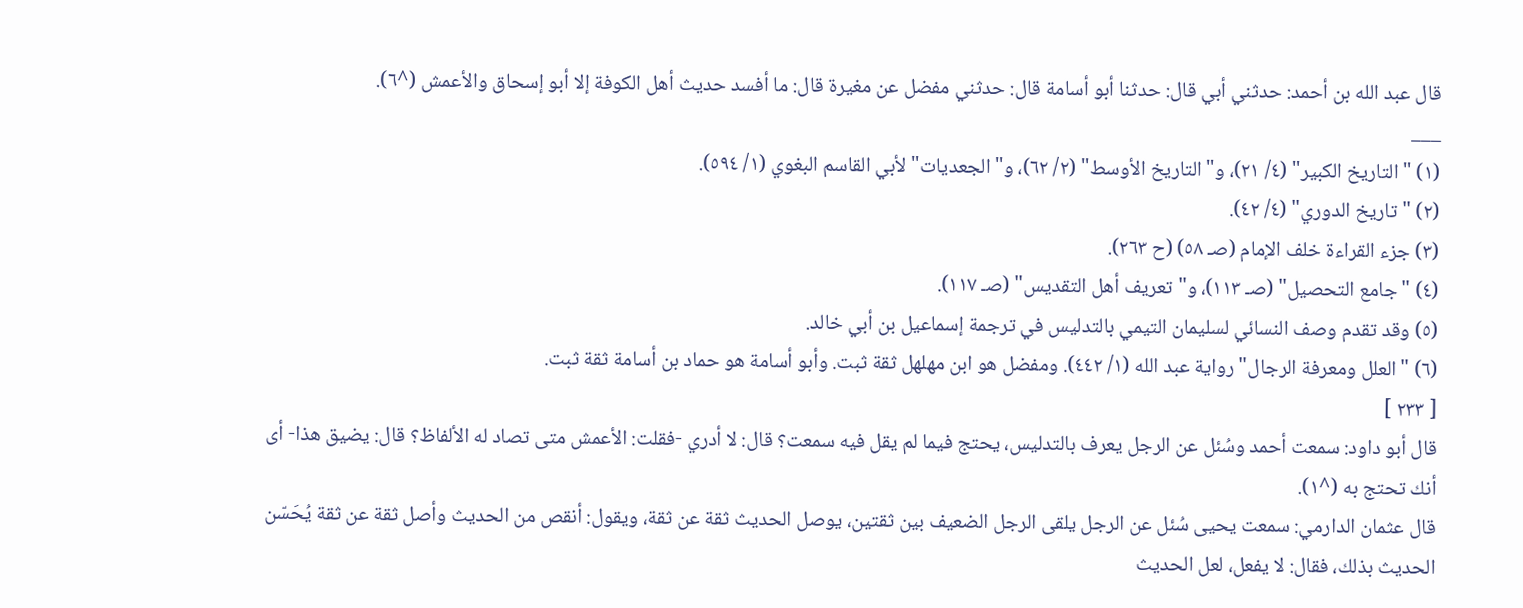قال عبد الله بن أحمد: حدثني أبي قال: حدثنا أبو أسامة قال: حدثني مفضل عن مغيرة قال: ما أفسد حديث أهل الكوفة إلا أبو إسحاق والأعمش (^٦).
___
(١) "التاريخ الكبير" (٤/ ٢١)، و"التاريخ الأوسط" (٢/ ٦٢)، و"الجعديات" لأبي القاسم البغوي (١/ ٥٩٤).
(٢) "تاريخ الدوري" (٤/ ٤٢).
(٣) جزء القراءة خلف الإمام (صـ ٥٨) (ح ٢٦٣).
(٤) "جامع التحصيل" (صـ ١١٣)، و"تعريف أهل التقديس" (صـ ١١٧).
(٥) وقد تقدم وصف النسائي لسليمان التيمي بالتدليس في ترجمة إسماعيل بن أبي خالد.
(٦) "العلل ومعرفة الرجال" رواية عبد الله (١/ ٤٤٢). ومفضل هو ابن مهلهل ثقة ثبت. وأبو أسامة هو حماد بن أسامة ثقة ثبت.
[ ٢٣٣ ]
قال أبو داود: سمعت أحمد وسُئل عن الرجل يعرف بالتدليس، يحتج فيما لم يقل فيه سمعت؟ قال: لا أدري -فقلت: الأعمش متى تصاد له الألفاظ؟ قال: يضيق هذا- أى أنك تحتج به (^١).
قال عثمان الدارمي: سمعت يحيى سُئل عن الرجل يلقى الرجل الضعيف بين ثقتين، يوصل الحديث ثقة عن ثقة، ويقول: أنقص من الحديث وأصل ثقة عن ثقة يُحَسّن الحديث بذلك، فقال: لا يفعل، لعل الحديث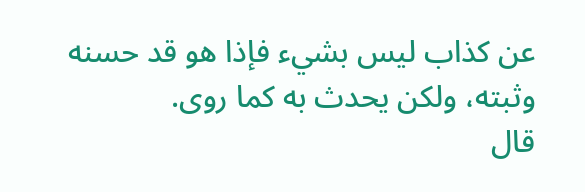عن كذاب ليس بشيء فإذا هو قد حسنه وثبته، ولكن يحدث به كما روى.
قال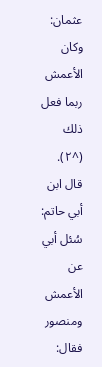عثمان: وكان الأعمش ربما فعل ذلك (^٢).
قال ابن أبي حاتم: سُئل أبي عن الأعمش ومنصور فقال: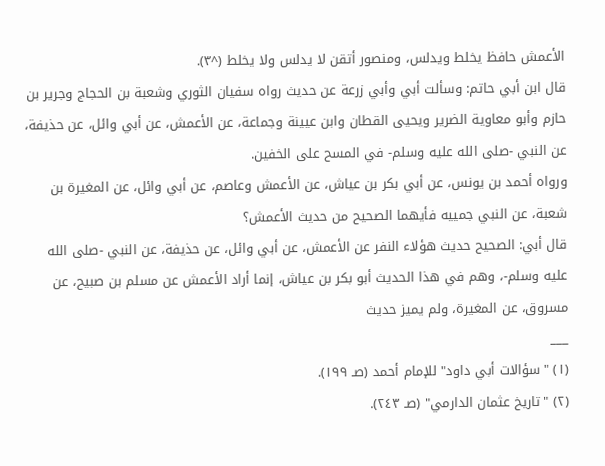الأعمش حافظ يخلط ويدلس، ومنصور أتقن لا يدلس ولا يخلط (^٣).
قال ابن أبي حاتم: وسألت أبي وأبي زرعة عن حديث رواه سفيان الثوري وشعبة بن الحجاج وجرير بن حازم وأبو معاوية الضرير ويحيى القطان وابن عيينة وجماعة، عن الأعمش، عن أبي وائل، عن حذيفة، عن النبي -صلى الله عليه وسلم- في المسح على الخفين.
ورواه أحمد بن يونس، عن أبي بكر بن عياش، عن الأعمش وعاصم، عن أبي وائل، عن المغيرة بن شعبة، عن النبي جمييه فأيهما الصحيح من حديث الأعمش؟
قال أبي: الصحيح حديث هؤلاء النفر عن الأعمش، عن أبي وائل، عن حذيفة، عن النبي -صلى الله عليه وسلم-، وهم في هذا الحديث أبو بكر بن عياش، إنما أراد الأعمش عن مسلم بن صبيح، عن مسروق، عن المغيرة، ولم يميز حديث
___
(١) "سؤالات أبي داود" للإمام أحمد (صـ ١٩٩).
(٢) "تاريخ عثمان الدارمي" (صـ ٢٤٣).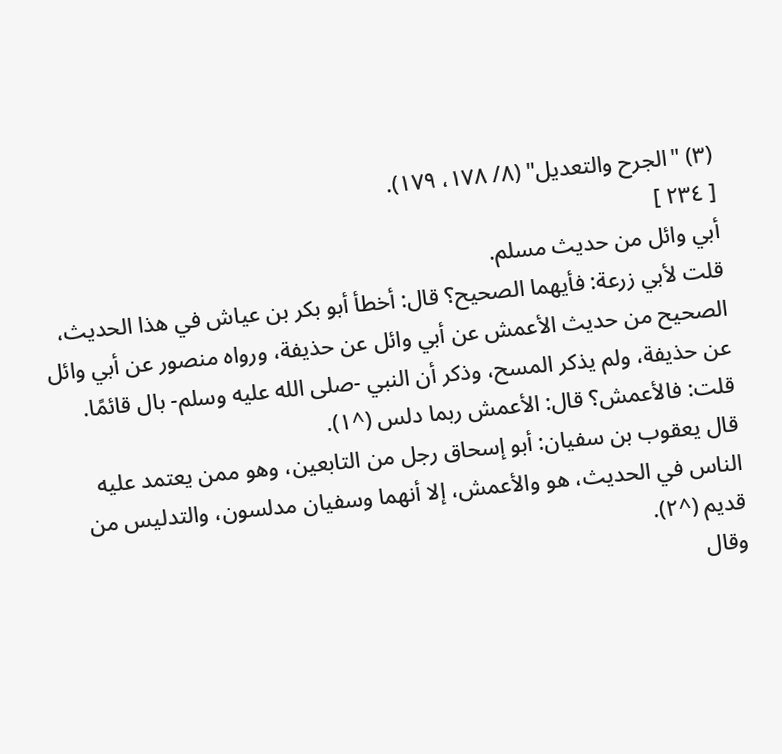(٣) "الجرح والتعديل" (٨/ ١٧٨، ١٧٩).
[ ٢٣٤ ]
أبي وائل من حديث مسلم.
قلت لأبي زرعة: فأيهما الصحيح؟ قال: أخطأ أبو بكر بن عياش في هذا الحديث، الصحيح من حديث الأعمش عن أبي وائل عن حذيفة، ورواه منصور عن أبي وائل عن حذيفة، ولم يذكر المسح، وذكر أن النبي -صلى الله عليه وسلم- بال قائمًا.
قلت: فالأعمش؟ قال: الأعمش ربما دلس (^١).
قال يعقوب بن سفيان: أبو إسحاق رجل من التابعين، وهو ممن يعتمد عليه الناس في الحديث، هو والأعمش، إلا أنهما وسفيان مدلسون، والتدليس من قديم (^٢).
وقال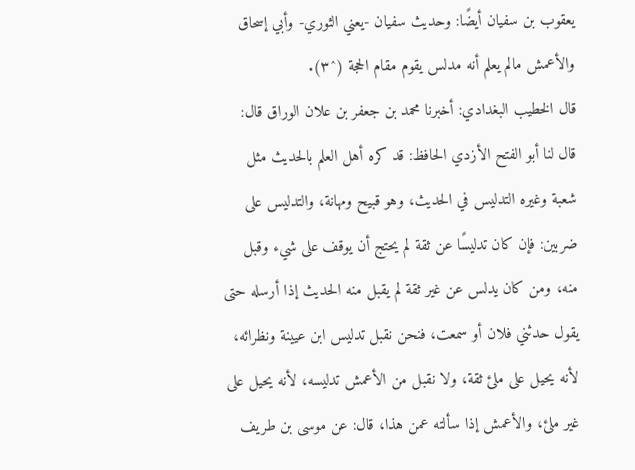يعقوب بن سفيان أيضًا: وحديث سفيان -يعني الثوري- وأبي إسحاق والأعمش مالم يعلم أنه مدلس يقوم مقام الحجة (^٣).
قال الخطيب البغدادي: أخبرنا محمد بن جعفر بن علان الوراق قال: قال لنا أبو الفتح الأزدي الحافظ: قد كره أهل العلم بالحديث مثل شعبة وغيره التدليس في الحديث، وهو قبيح ومهانة، والتدليس على ضربين: فإن كان تدليسًا عن ثقة لم يحتج أن يوقف على شيء وقبل منه، ومن كان يدلس عن غير ثقة لم يقبل منه الحديث إذا أرسله حتى يقول حدثني فلان أو سمعت، فنحن نقبل تدليس ابن عيينة ونظرائه، لأنه يحيل على ملئ ثقة، ولا نقبل من الأعمش تدليسه، لأنه يحيل على غير ملئ، والأعمش إذا سألته عمن هذا، قال: عن موسى بن طريف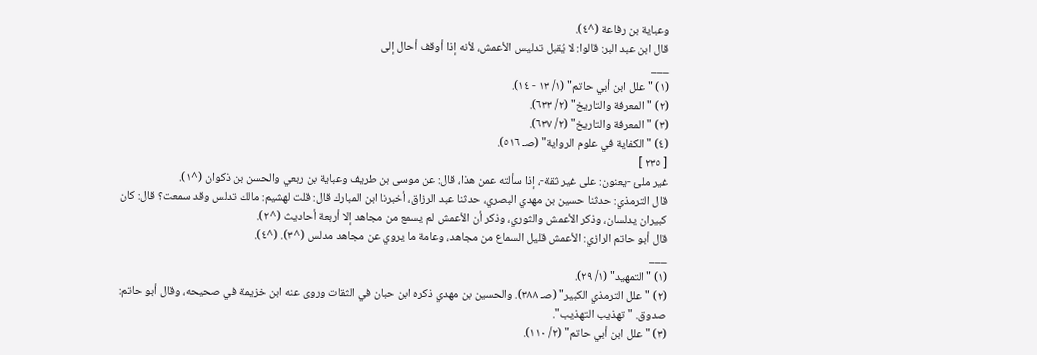وعباية بن رفاعة (^٤).
قال ابن عبد البر: قالوا: لا يُقبل تدليس الأعمش، لأنه إذا أوقف أحال إلى
___
(١) "علل ابن أبي حاتم" (١/ ١٣ - ١٤).
(٢) "المعرفة والتاريخ" (٢/ ٦٣٣).
(٣) "المعرفة والتاريخ" (٢/ ٦٣٧).
(٤) "الكفاية في علوم الرواية" (صـ ٥١٦).
[ ٢٣٥ ]
غير ملئ -يعنون: على غير ثقة-، إذا سألته عمن هذا، قال: عن موسى بن طريف وعباية بن ربعي والحسن بن ذكوان (^١).
قال الترمذي: حدثنا حسين بن مهدي البصري، حدثنا عبد الرزاق، أخبرنا ابن المبارك قال: قلت لهشيم: مالك تدلس وقد سمعت؟ قال: كان كبيران يدلسان، وذكر الأعمش والثوري، وذكر أن الأعمش لم يسمع من مجاهد إلا أربعة أحاديث (^٢).
قال أبو حاتم الرازي: الأعمش قليل السماع من مجاهد، وعامة ما يروي عن مجاهد مدلس (^٣). (^٤).
___
(١) "التمهيد" (١/ ٢٩).
(٢) "علل الترمذي الكبير" (صـ ٣٨٨). والحسين بن مهدي ذكره ابن حبان في الثقات وروى عنه ابن خزيمة في صحيحه، وقال أبو حاتم: صدوق. "تهذيب التهذيب".
(٣) "علل ابن أبي حاتم" (٢/ ١١٠).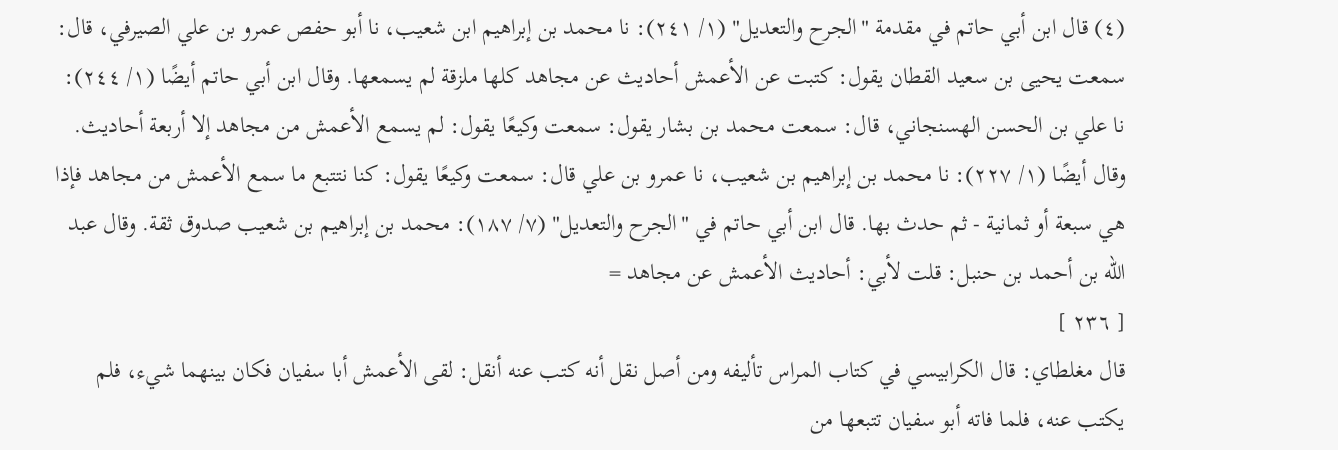(٤) قال ابن أبي حاتم في مقدمة "الجرح والتعديل" (١/ ٢٤١): نا محمد بن إبراهيم ابن شعيب، نا أبو حفص عمرو بن علي الصيرفي، قال: سمعت يحيى بن سعيد القطان يقول: كتبت عن الأعمش أحاديث عن مجاهد كلها ملزقة لم يسمعها. وقال ابن أبي حاتم أيضًا (١/ ٢٤٤): نا علي بن الحسن الهسنجاني، قال: سمعت محمد بن بشار يقول: سمعت وكيعًا يقول: لم يسمع الأعمش من مجاهد إلا أربعة أحاديث. وقال أيضًا (١/ ٢٢٧): نا محمد بن إبراهيم بن شعيب، نا عمرو بن علي قال: سمعت وكيعًا يقول: كنا نتتبع ما سمع الأعمش من مجاهد فإذا هي سبعة أو ثمانية - ثم حدث بها. قال ابن أبي حاتم في "الجرح والتعديل" (٧/ ١٨٧): محمد بن إبراهيم بن شعيب صدوق ثقة. وقال عبد الله بن أحمد بن حنبل: قلت لأبي: أحاديث الأعمش عن مجاهد =
[ ٢٣٦ ]
قال مغلطاي: قال الكرابيسي في كتاب المراس تأليفه ومن أصل نقل أنه كتب عنه أنقل: لقى الأعمش أبا سفيان فكان بينهما شيء، فلم يكتب عنه، فلما فاته أبو سفيان تتبعها من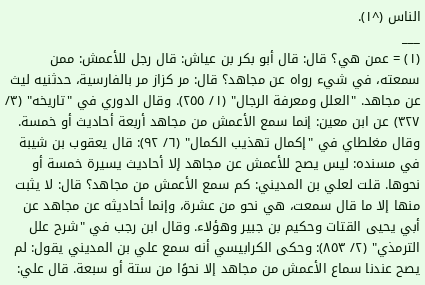الناس (^١).
___
(١) = عمن هي؟ قال: قال أبو بكر بن عياش: قال رجل للأعمش: ممن سمعته، في شيء رواه عن مجاهد؟ قال: مر كزاز مر بالفارسية، حدثنيه ليث عن مجاهد. "العلل ومعرفة الرجال" (١/ ٢٥٥). وقال الدوري في "تاريخه" (٣/ ٣٢٧) عن ابن معين: إنما سمع الأعمش من مجاهد أربعة أحاديث أو خمسة. وقال مغلطاي في "إكمال تهذيب الكمال" (٦/ ٩٢): قال يعقوب بن شيبة في مسنده: ليس يصح للأعمش عن مجاهد إلا أحاديث يسيرة خمسة أو نحوها. قلت لعلي بن المديني: كم سمع الأعمش من مجاهد؟ قال: لا يثبت منها إلا ما قال سمعت، هي نحو من عشرة، وإنما أحاديثه عن مجاهد عن أبي يحيى القتات وحكيم بن جبير وهؤلاء. وقال ابن رجب في "شرح علل الترمذي" (٢/ ٨٥٣): وحكى الكرابيسي أنه سمع علي بن المديني يقول: لم يصح عندنا سماع الأعمش من مجاهد إلا نحوًا من ستة أو سبعة. قال علي: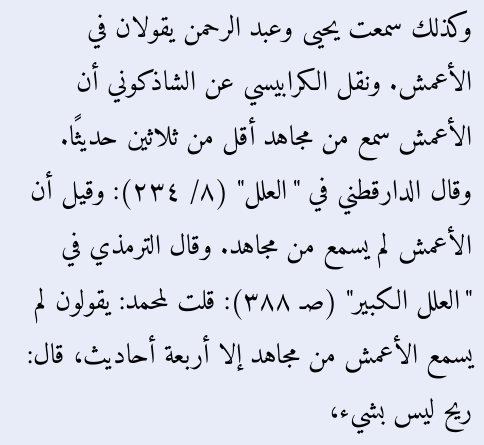وكذلك سمعت يحيى وعبد الرحمن يقولان في الأعمش. ونقل الكرابيسي عن الشاذكوني أن الأعمش سمع من مجاهد أقل من ثلاثين حديثًا. وقال الدارقطني في "العلل" (٨/ ٢٣٤): وقيل أن الأعمش لم يسمع من مجاهد. وقال الترمذي في "العلل الكبير" (صـ ٣٨٨): قلت لمحمد: يقولون لم يسمع الأعمش من مجاهد إلا أربعة أحاديث، قال: ريح ليس بشيء،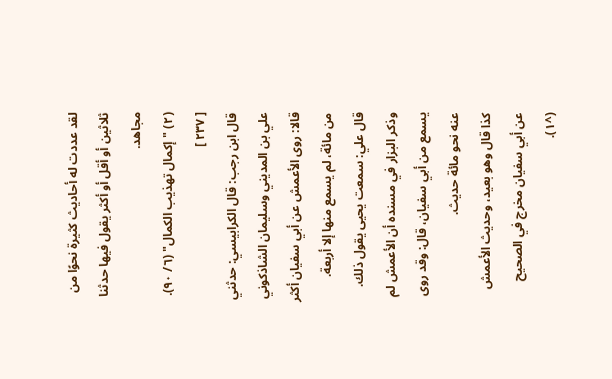لقد عددت له أحاديث كثيرة نحوًا من ثلاثين أو أقل أو أكثر يقول فيها حدثنا مجاهد.
(٢) "إكمال تهذيب الكمال" (٦/ ٩٠).
[ ٢٣٧ ]
قال ابن رجب: قال الكرابيسي: حدثني علي بن المديني وسليمان الشاذكوني قالا: روى الأعمش عن أبي سفيان أكثر من مائة، لم يسمع منها إلا أربعة.
قال علي: سمعت يحيى يقول ذلك.
وذكر البزار في مسنده أن الأعمش لم يسمع من أبي سفيان، قال: وقد روى عنه نحو مائة حديث.
كذا قال وهو بعيد، وحديث الأعمش عن أبي سفيان مخرج في الصحيح (^١).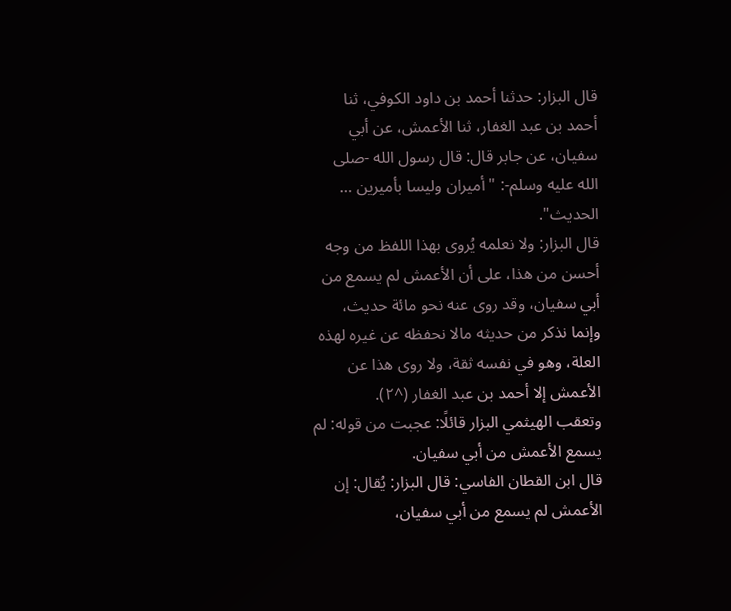قال البزار: حدثنا أحمد بن داود الكوفي، ثنا أحمد بن عبد الغفار، ثنا الأعمش، عن أبي سفيان، عن جابر قال: قال رسول الله -صلى الله عليه وسلم-: "أميران وليسا بأميرين … الحديث".
قال البزار: ولا نعلمه يُروى بهذا اللفظ من وجه أحسن من هذا، على أن الأعمش لم يسمع من أبي سفيان، وقد روى عنه نحو مائة حديث، وإنما نذكر من حديثه مالا نحفظه عن غيره لهذه العلة، وهو في نفسه ثقة، ولا روى هذا عن الأعمش إلا أحمد بن عبد الغفار (^٢).
وتعقب الهيثمي البزار قائلًا: عجبت من قوله: لم يسمع الأعمش من أبي سفيان.
قال ابن القطان الفاسي: قال البزار: يُقال: إن الأعمش لم يسمع من أبي سفيان،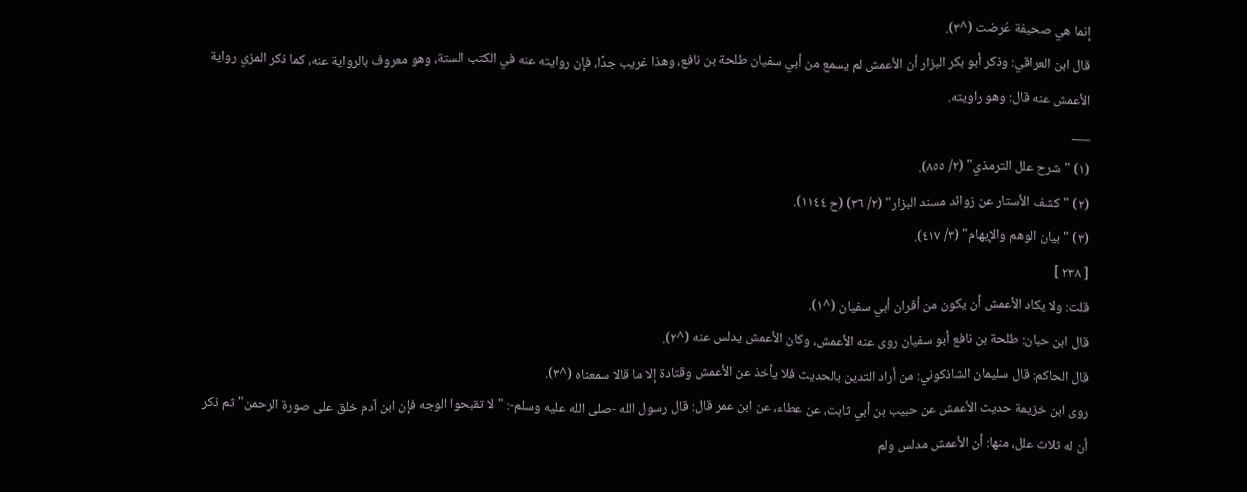إنما هي صحيفة عُرضت (^٣).
قال ابن العراقي: وذكر أبو بكر البزار أن الأعمش لم يسمع من أبي سفيان طلحة بن نافع، وهذا غريب جدًا، فإن روايته عنه في الكتب الستة، وهو معروف بالرواية عنه، كما ذكر المزي رواية الأعمش عنه قال: وهو راويته.
___
(١) "شرح علل الترمذي" (٢/ ٨٥٥).
(٢) "كشف الأستار عن زوائد مسند البزار" (٢/ ٣٦) (ح ١١٤٤).
(٣) "بيان الوهم والإيهام" (٣/ ٤١٧).
[ ٢٣٨ ]
قلت: ولا يكاد الأعمش أن يكون من أقران أبي سفيان (^١).
قال ابن حبان: طلحة بن نافع أبو سفيان روى عنه الأعمش، وكان الأعمش يدلس عنه (^٢).
قال الحاكم: قال سليمان الشاذكوني: من أراد التدين بالحديث فلا يأخذ عن الأعمش وقتادة إلا ما قالا سمعناه (^٣).
روى ابن خزيمة حديث الأعمش عن حبيب بن أبي ثابت، عن عطاء، عن ابن عمر قال: قال رسول الله -صلى الله عليه وسلم-: "لا تقبحوا الوجه فإن ابن آدم خلق على صورة الرحمن" ثم ذكر أن له ثلاث علل، منها: أن الأعمش مدلس ولم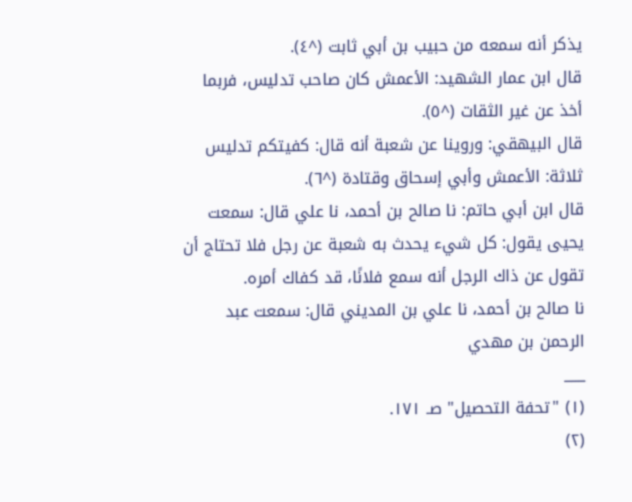يذكر أنه سمعه من حبيب بن أبي ثابت (^٤).
قال ابن عمار الشهيد: الأعمش كان صاحب تدليس، فربما أخذ عن غير الثقات (^٥).
قال البيهقي: وروينا عن شعبة أنه قال: كفيتكم تدليس ثلاثة: الأعمش وأبي إسحاق وقتادة (^٦).
قال ابن أبي حاتم: نا صالح بن أحمد، نا علي قال: سمعت يحيى يقول: كل شيء يحدث به شعبة عن رجل فلا تحتاج أن تقول عن ذاك الرجل أنه سمع فلانًا، قد كفاك أمره.
نا صالح بن أحمد، نا علي بن المديني قال: سمعت عبد الرحمن بن مهدي
___
(١) "تحفة التحصيل" صـ ١٧١.
(٢)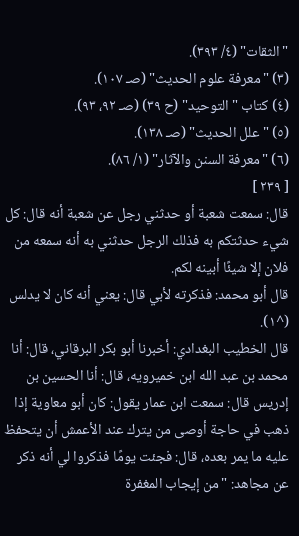"الثقات" (٤/ ٣٩٣).
(٣) "معرفة علوم الحديث" (صـ ١٠٧).
(٤) كتاب "التوحيد" (ح ٣٩) (صـ ٩٢، ٩٣).
(٥) "علل الحديث" (صـ ١٣٨).
(٦) "معرفة السنن والآثار" (١/ ٨٦).
[ ٢٣٩ ]
قال: سمعت شعبة أو حدثني رجل عن شعبة أنه قال: كل شيء حدثتكم به فذلك الرجل حدثني به أنه سمعه من فلان إلا شيئًا أبينه لكم.
قال أبو محمد: فذكرته لأبي قال: يعني أنه كان لا يدلس (^١).
قال الخطيب البغدادي: أخبرنا أبو بكر البرقاني، قال: أنا محمد بن عبد الله ابن خميرويه، قال: أنا الحسين بن إدريس قال: سمعت ابن عمار يقول: كان أبو معاوية إذا ذهب في حاجة أوصى من يترك عند الأعمش أن يتحفظ عليه ما يمر بعده، قال: فجئت يومًا فذكروا لي أنه ذكر عن مجاهد: "من إيجاب المغفرة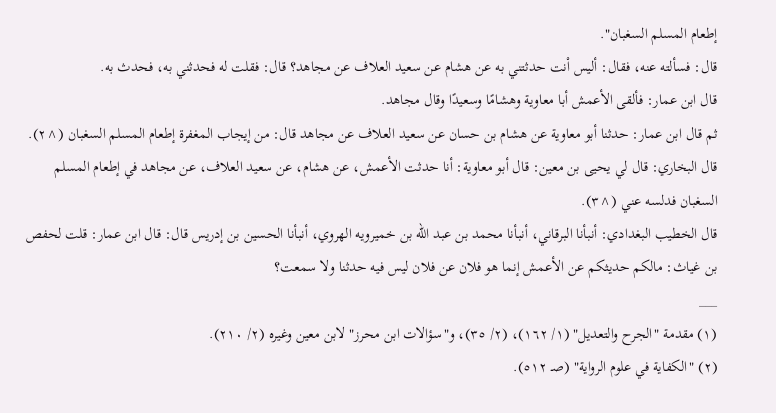إطعام المسلم السغبان".
قال: فسألته عنه، فقال: أليس اْنت حدثتني به عن هشام عن سعيد العلاف عن مجاهد؟ قال: فقلت له فحدثني به، فحدث به.
قال ابن عمار: فألقى الأعمش أبا معاوية وهشامًا وسعيدًا وقال مجاهد.
ثم قال ابن عمار: حدثنا أبو معاوية عن هشام بن حسان عن سعيد العلاف عن مجاهد قال: من إيجاب المغفرة إطعام المسلم السغبان (^٢).
قال البخاري: قال لي يحيى بن معين: قال أبو معاوية: أنا حدثت الأعمش، عن هشام، عن سعيد العلاف، عن مجاهد في إطعام المسلم السغبان فدلسه عني (^٣).
قال الخطيب البغدادي: أنبأنا البرقاني، أنبأنا محمد بن عبد الله بن خميرويه الهروي، أنبأنا الحسين بن إدريس قال: قال ابن عمار: قلت لحفص بن غياث: مالكم حديثكم عن الأعمش إنما هو فلان عن فلان ليس فيه حدثنا ولا سمعت؟
___
(١) مقدمة "الجرح والتعديل" (١/ ١٦٢)، (٢/ ٣٥)، و"سؤالات ابن محرز" لابن معين وغيره (٢/ ٢١٠).
(٢) "الكفاية في علوم الرواية" (صـ ٥١٢).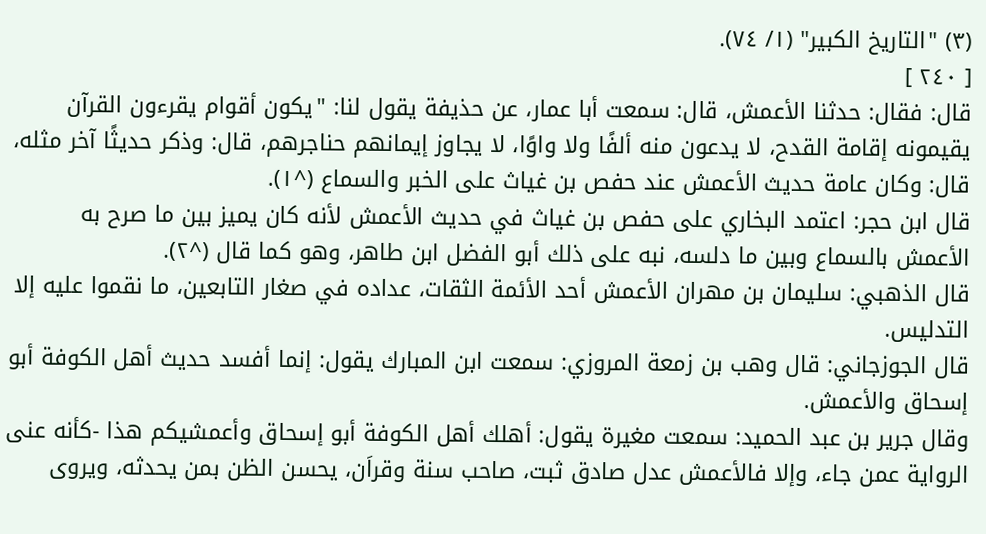(٣) "التاريخ الكبير" (١/ ٧٤).
[ ٢٤٠ ]
قال: فقال: حدثنا الأعمش، قال: سمعت أبا عمار، عن حذيفة يقول لنا: "يكون أقوام يقرءون القرآن يقيمونه إقامة القدح، لا يدعون منه ألفًا ولا واوًا، لا يجاوز إيمانهم حناجرهم، قال: وذكر حديثًا آخر مثله، قال: وكان عامة حديث الأعمش عند حفص بن غياث على الخبر والسماع (^١).
قال ابن حجر: اعتمد البخاري على حفص بن غياث في حديث الأعمش لأنه كان يميز بين ما صرح به الأعمش بالسماع وبين ما دلسه، نبه على ذلك أبو الفضل ابن طاهر، وهو كما قال (^٢).
قال الذهبي: سليمان بن مهران الأعمش أحد الأئمة الثقات، عداده في صغار التابعين، ما نقموا عليه إلا التدليس.
قال الجوزجاني: قال وهب بن زمعة المروزي: سمعت ابن المبارك يقول: إنما أفسد حديث أهل الكوفة أبو إسحاق والأعمش.
وقال جرير بن عبد الحميد: سمعت مغيرة يقول: أهلك أهل الكوفة أبو إسحاق وأعمشيكم هذا -كأنه عنى الرواية عمن جاء، وإلا فالأعمش عدل صادق ثبت، صاحب سنة وقراَن، يحسن الظن بمن يحدثه، ويروى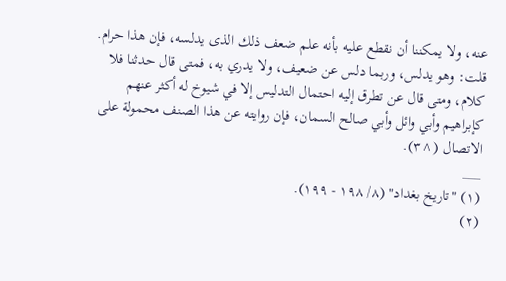عنه، ولا يمكننا أن نقطع عليه بأنه علم ضعف ذلك الذى يدلسه، فإن هذا حرام.
قلت: وهو يدلس، وربما دلس عن ضعيف، ولا يدري به، فمتى قال حدثنا فلا كلام، ومتى قال عن تطرق إليه احتمال التدليس إلا في شيوخ له أكثر عنهم كإبراهيم وأبي وائل وأبي صالح السمان، فإن روايته عن هذا الصنف محمولة على الاتصال (^٣).
___
(١) "تاريخ بغداد" (٨/ ١٩٨ - ١٩٩).
(٢)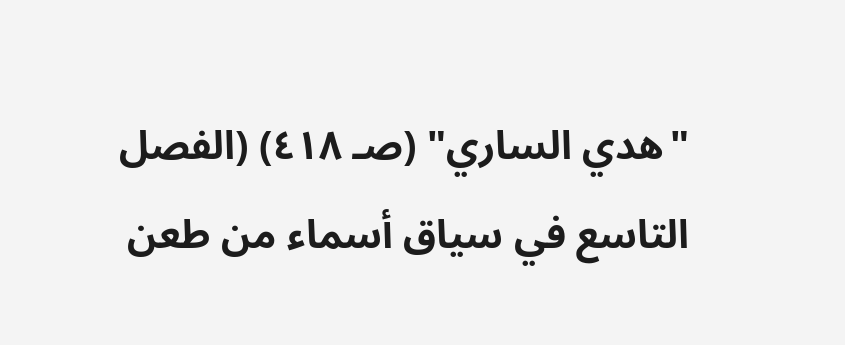"هدي الساري" (صـ ٤١٨) (الفصل التاسع في سياق أسماء من طعن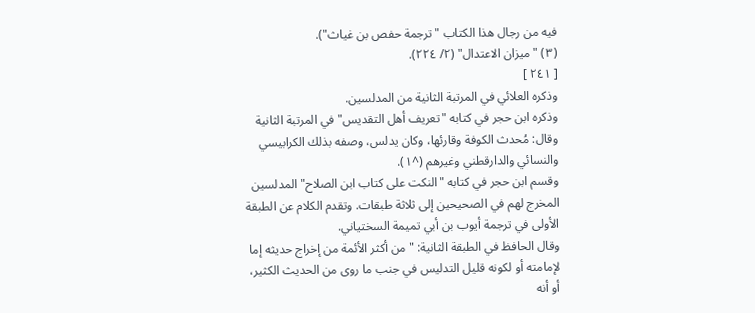فيه من رجال هذا الكتاب "ترجمة حفص بن غياث").
(٣) "ميزان الاعتدال" (٢/ ٢٢٤).
[ ٢٤١ ]
وذكره العلائي في المرتبة الثانية من المدلسين.
وذكره ابن حجر في كتابه "تعريف أهل التقديس" في المرتبة الثانية وقال: مُحدث الكوفة وقارئها، وكان يدلس، وصفه بذلك الكرابيسي والنسائي والدارقطني وغيرهم (^١).
وقسم ابن حجر في كتابه "النكت على كتاب ابن الصلاح" المدلسين المخرج لهم في الصحيحين إلى ثلاثة طبقات. وتقدم الكلام عن الطبقة الأولى في ترجمة أيوب بن أبي تميمة السختياني.
وقال الحافظ في الطبقة الثانية: "من أكثر الأئمة من إخراج حديثه إما لإمامته أو لكونه قليل التدليس في جنب ما روى من الحديث الكثير، أو أنه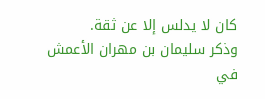كان لا يدلس إلا عن ثقة.
وذكر سليمان بن مهران الأعمش في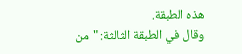هذه الطبقة.
وقال في الطبقة الثالثة: "من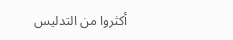أكثروا من التدليس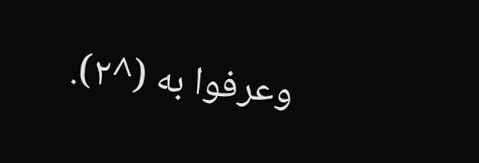وعرفوا به (^٢).